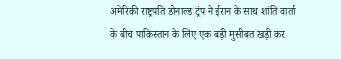अमेरिकी राष्ट्रपति डोनाल्ड ट्रंप ने ईरान के साथ शांति वार्ता के बीच पाकिस्तान के लिए एक बड़ी मुसीबत खड़ी कर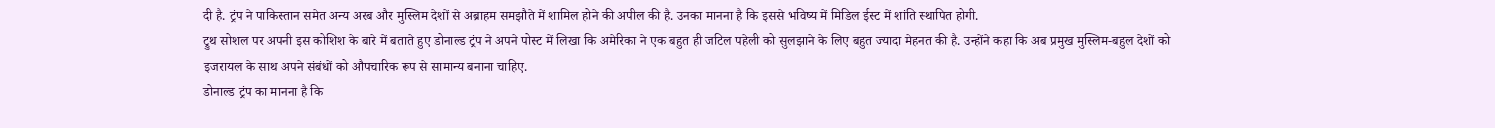दी है. ट्रंप ने पाकिस्तान समेत अन्य अरब और मुस्लिम देशों से अब्राहम समझौते में शामिल होने की अपील की है. उनका मानना है कि इससे भविष्य में मिडिल ईस्ट में शांति स्थापित होगी.
ट्रुथ सोशल पर अपनी इस कोशिश के बारे में बताते हुए डोनाल्ड ट्रंप ने अपने पोस्ट में लिखा कि अमेरिका ने एक बहुत ही जटिल पहेली को सुलझाने के लिए बहुत ज्यादा मेहनत की है. उन्होंने कहा कि अब प्रमुख मुस्लिम-बहुल देशों को इजरायल के साथ अपने संबंधों को औपचारिक रूप से सामान्य बनाना चाहिए.
डोनाल्ड ट्रंप का मानना है कि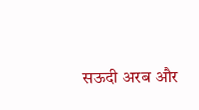सऊदी अरब और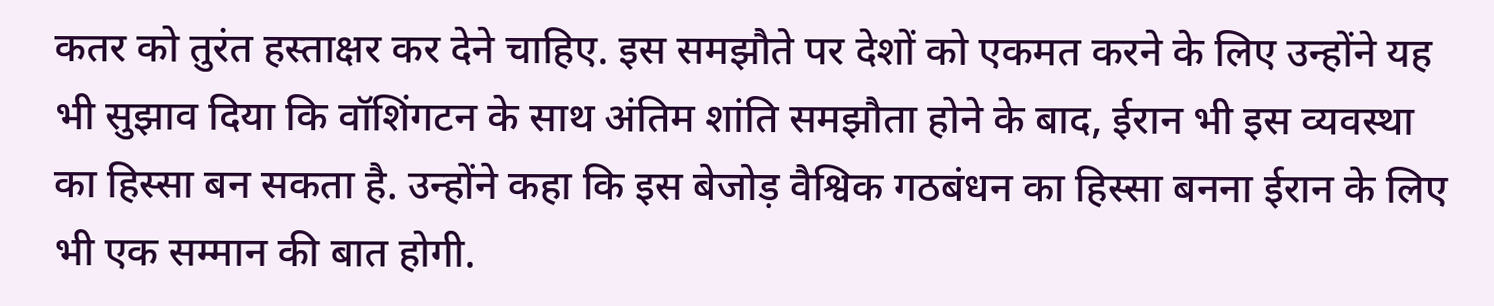कतर को तुरंत हस्ताक्षर कर देने चाहिए. इस समझौते पर देशों को एकमत करने के लिए उन्होंने यह भी सुझाव दिया कि वॉशिंगटन के साथ अंतिम शांति समझौता होने के बाद, ईरान भी इस व्यवस्था का हिस्सा बन सकता है. उन्होंने कहा कि इस बेजोड़ वैश्विक गठबंधन का हिस्सा बनना ईरान के लिए भी एक सम्मान की बात होगी.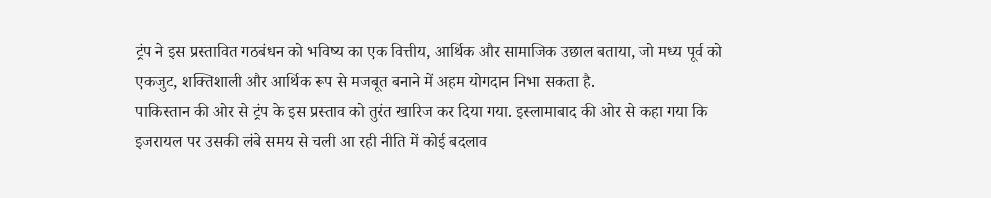ट्रंप ने इस प्रस्तावित गठबंधन को भविष्य का एक वित्तीय, आर्थिक और सामाजिक उछाल बताया, जो मध्य पूर्व को एकजुट, शक्तिशाली और आर्थिक रूप से मजबूत बनाने में अहम योगदान निभा सकता है.
पाकिस्तान की ओर से ट्रंप के इस प्रस्ताव को तुरंत खारिज कर दिया गया. इस्लामाबाद की ओर से कहा गया कि इजरायल पर उसकी लंबे समय से चली आ रही नीति में कोई बदलाव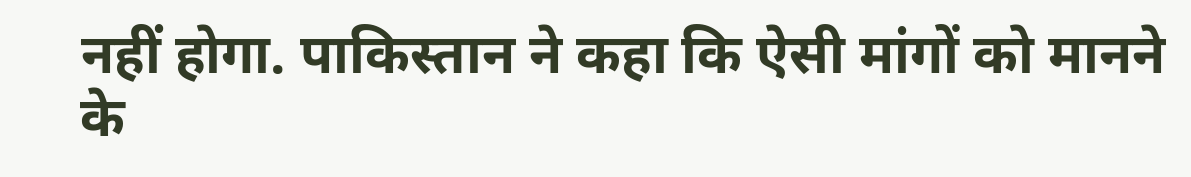नहीं होगा. पाकिस्तान ने कहा कि ऐसी मांगों को मानने के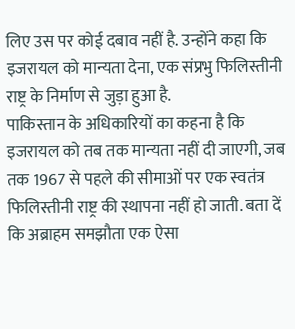लिए उस पर कोई दबाव नहीं है. उन्होंने कहा कि इजरायल को मान्यता देना, एक संप्रभु फिलिस्तीनी राष्ट्र के निर्माण से जुड़ा हुआ है.
पाकिस्तान के अधिकारियों का कहना है कि इजरायल को तब तक मान्यता नहीं दी जाएगी, जब तक 1967 से पहले की सीमाओं पर एक स्वतंत्र फिलिस्तीनी राष्ट्र की स्थापना नहीं हो जाती. बता दें कि अब्राहम समझौता एक ऐसा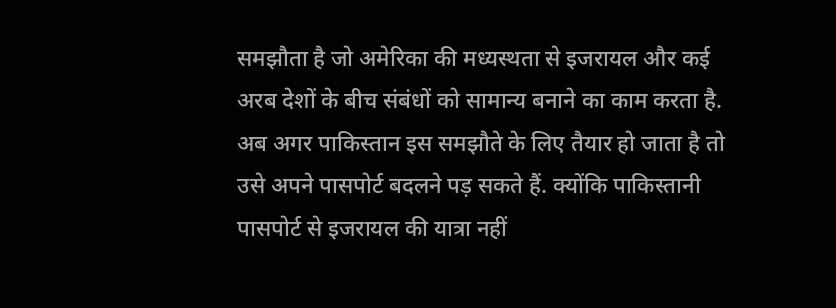समझौता है जो अमेरिका की मध्यस्थता से इजरायल और कई अरब देशों के बीच संबंधों को सामान्य बनाने का काम करता है. अब अगर पाकिस्तान इस समझौते के लिए तैयार हो जाता है तो उसे अपने पासपोर्ट बदलने पड़ सकते हैं. क्योंकि पाकिस्तानी पासपोर्ट से इजरायल की यात्रा नहीं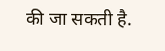की जा सकती है.